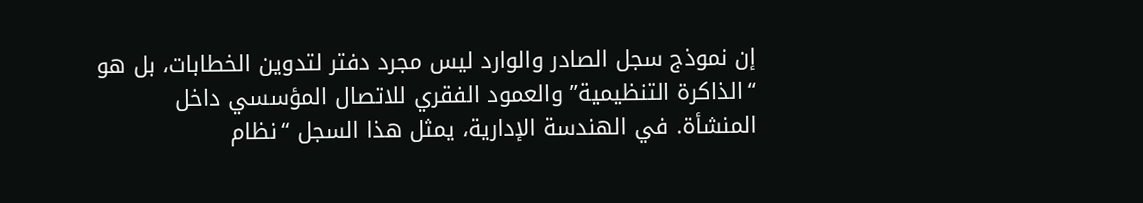إن نموذج سجل الصادر والوارد ليس مجرد دفتر لتدوين الخطابات، بل هو “الذاكرة التنظيمية” والعمود الفقري للاتصال المؤسسي داخل المنشأة. في الهندسة الإدارية، يمثل هذا السجل “نظام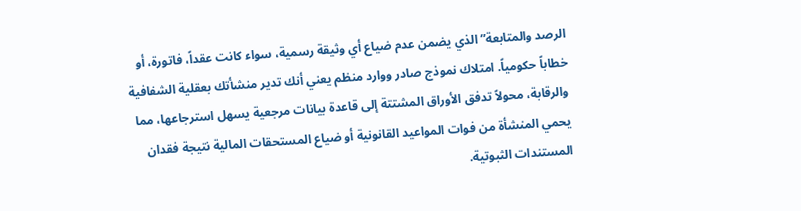الرصد والمتابعة” الذي يضمن عدم ضياع أي وثيقة رسمية، سواء كانت عقداً، فاتورة، أو خطاباً حكومياً. امتلاك نموذج صادر ووارد منظم يعني أنك تدير منشأتك بعقلية الشفافية والرقابة، محولاً تدفق الأوراق المشتتة إلى قاعدة بيانات مرجعية يسهل استرجاعها، مما يحمي المنشأة من فوات المواعيد القانونية أو ضياع المستحقات المالية نتيجة فقدان المستندات الثبوتية.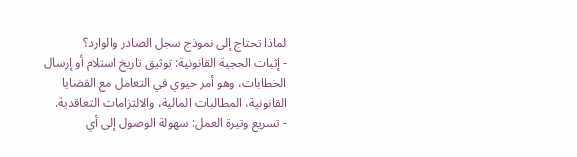لماذا تحتاج إلى نموذج سجل الصادر والوارد؟
- إثبات الحجية القانونية: توثيق تاريخ استلام أو إرسال الخطابات، وهو أمر حيوي في التعامل مع القضايا القانونية، المطالبات المالية، والالتزامات التعاقدية.
- تسريع وتيرة العمل: سهولة الوصول إلى أي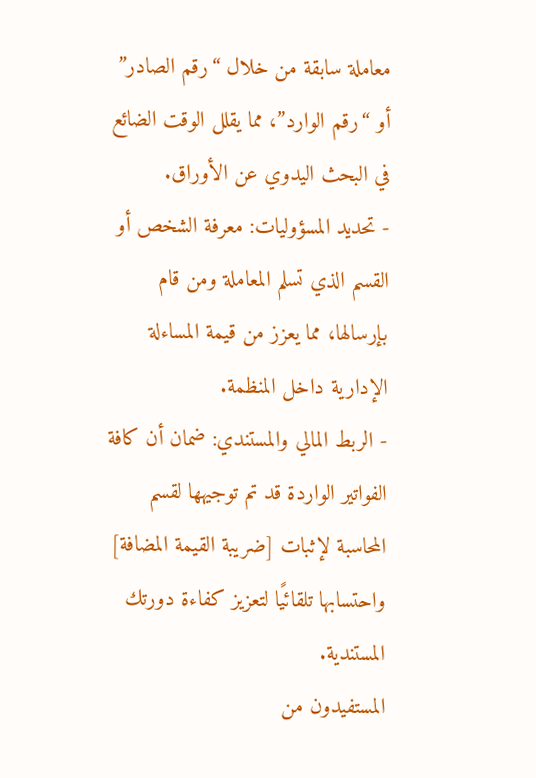معاملة سابقة من خلال “رقم الصادر” أو “رقم الوارد”، مما يقلل الوقت الضائع في البحث اليدوي عن الأوراق.
- تحديد المسؤوليات: معرفة الشخص أو القسم الذي تسلم المعاملة ومن قام بإرسالها، مما يعزز من قيمة المساءلة الإدارية داخل المنظمة.
- الربط المالي والمستندي: ضمان أن كافة الفواتير الواردة قد تم توجيهها لقسم المحاسبة لإثبات [ضريبة القيمة المضافة] واحتسابها تلقائيًا لتعزيز كفاءة دورتك المستندية.
المستفيدون من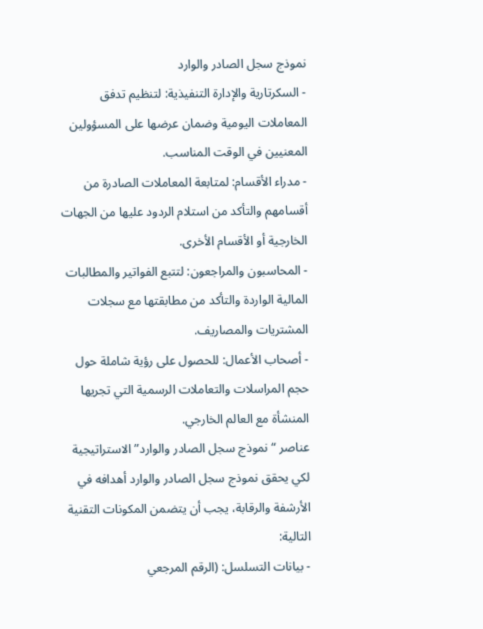نموذج سجل الصادر والوارد
- السكرتارية والإدارة التنفيذية: لتنظيم تدفق المعاملات اليومية وضمان عرضها على المسؤولين المعنيين في الوقت المناسب.
- مدراء الأقسام: لمتابعة المعاملات الصادرة من أقسامهم والتأكد من استلام الردود عليها من الجهات الخارجية أو الأقسام الأخرى.
- المحاسبون والمراجعون: لتتبع الفواتير والمطالبات المالية الواردة والتأكد من مطابقتها مع سجلات المشتريات والمصاريف.
- أصحاب الأعمال: للحصول على رؤية شاملة حول حجم المراسلات والتعاملات الرسمية التي تجريها المنشأة مع العالم الخارجي.
عناصر “نموذج سجل الصادر والوارد” الاستراتيجية
لكي يحقق نموذج سجل الصادر والوارد أهدافه في الأرشفة والرقابة، يجب أن يتضمن المكونات التقنية التالية:
- بيانات التسلسل: (الرقم المرجعي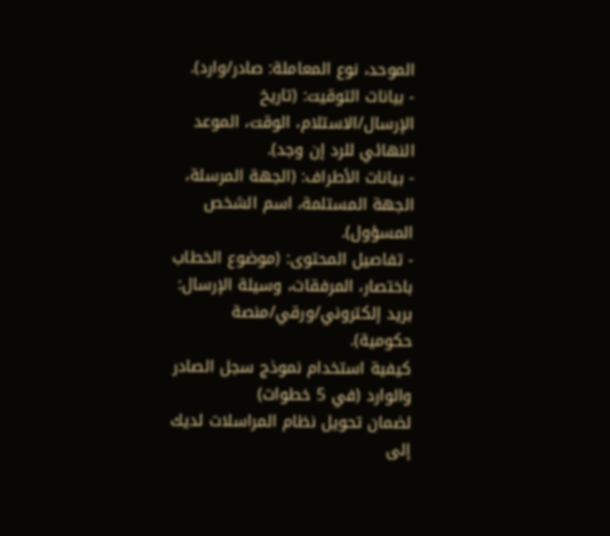الموحد، نوع المعاملة: صادر/وارد).
- بيانات التوقيت: (تاريخ الإرسال/الاستلام، الوقت، الموعد النهائي للرد إن وجد).
- بيانات الأطراف: (الجهة المرسلة، الجهة المستلمة، اسم الشخص المسؤول).
- تفاصيل المحتوى: (موضوع الخطاب باختصار، المرفقات، وسيلة الإرسال: بريد إلكتروني/ورقي/منصة حكومية).
كيفية استخدام نموذج سجل الصادر والوارد (في 5 خطوات)
لضمان تحويل نظام المراسلات لديك إلى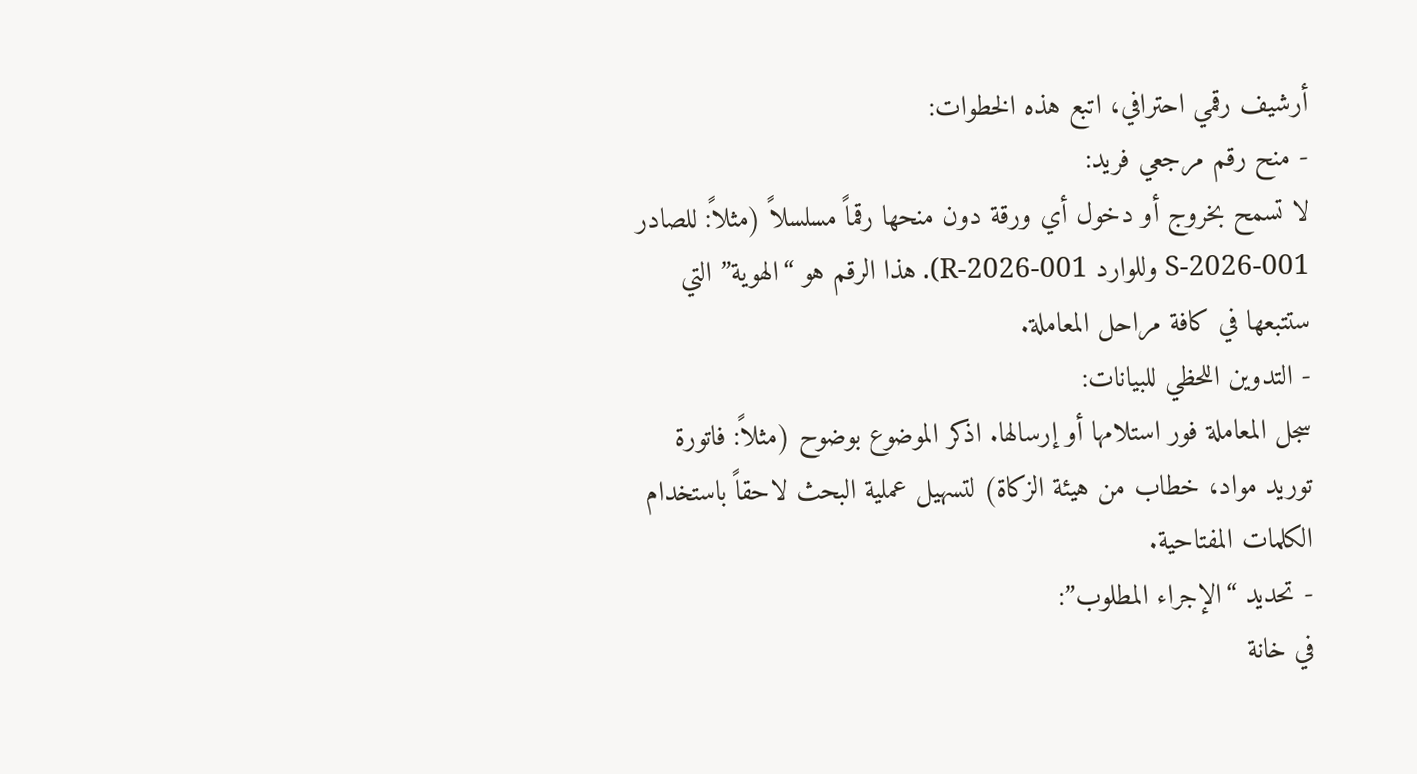أرشيف رقمي احترافي، اتبع هذه الخطوات:
- منح رقم مرجعي فريد:
لا تسمح بخروج أو دخول أي ورقة دون منحها رقماً مسلسلاً (مثلاً: للصادر S-2026-001 وللوارد R-2026-001). هذا الرقم هو “الهوية” التي ستتبعها في كافة مراحل المعاملة.
- التدوين اللحظي للبيانات:
سجل المعاملة فور استلامها أو إرسالها. اذكر الموضوع بوضوح (مثلاً: فاتورة توريد مواد، خطاب من هيئة الزكاة) لتسهيل عملية البحث لاحقاً باستخدام الكلمات المفتاحية.
- تحديد “الإجراء المطلوب”:
في خانة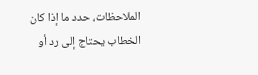الملاحظات، حدد ما إذا كان الخطاب يحتاج إلى رد أو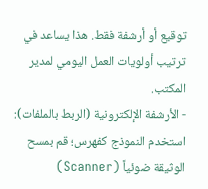توقيع أو أرشفة فقط. هذا يساعد في ترتيب أولويات العمل اليومي لمدير المكتب.
- الأرشفة الإلكترونية (الربط بالملفات):
استخدم النموذج كفهرس؛ قم بمسح الوثيقة ضوئياً (Scanner)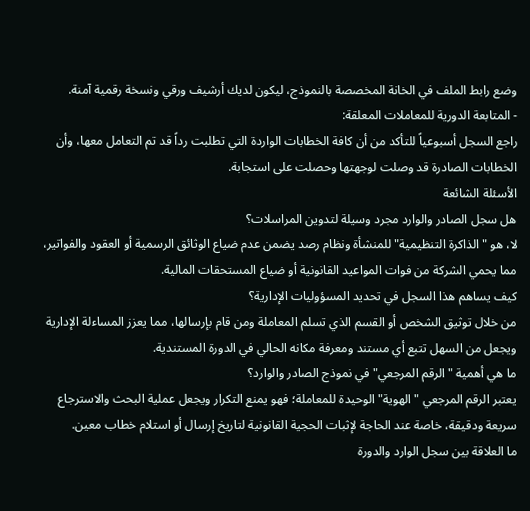وضع رابط الملف في الخانة المخصصة بالنموذج، ليكون لديك أرشيف ورقي ونسخة رقمية آمنة.
- المتابعة الدورية للمعاملات المعلقة:
راجع السجل أسبوعياً للتأكد من أن كافة الخطابات الواردة التي تطلبت رداً قد تم التعامل معها، وأن الخطابات الصادرة قد وصلت لوجهتها وحصلت على استجابة.
الأسئلة الشائعة
هل سجل الصادر والوارد مجرد وسيلة لتدوين المراسلات؟
لا، هو "الذاكرة التنظيمية" للمنشأة ونظام رصد يضمن عدم ضياع الوثائق الرسمية أو العقود والفواتير، مما يحمي الشركة من فوات المواعيد القانونية أو ضياع المستحقات المالية.
كيف يساهم هذا السجل في تحديد المسؤوليات الإدارية؟
من خلال توثيق الشخص أو القسم الذي تسلم المعاملة ومن قام بإرسالها، مما يعزز المساءلة الإدارية ويجعل من السهل تتبع أي مستند ومعرفة مكانه الحالي في الدورة المستندية.
ما هي أهمية "الرقم المرجعي" في نموذج الصادر والوارد؟
يعتبر الرقم المرجعي "الهوية" الوحيدة للمعاملة؛ فهو يمنع التكرار ويجعل عملية البحث والاسترجاع سريعة ودقيقة، خاصة عند الحاجة لإثبات الحجية القانونية لتاريخ إرسال أو استلام خطاب معين.
ما العلاقة بين سجل الوارد والدورة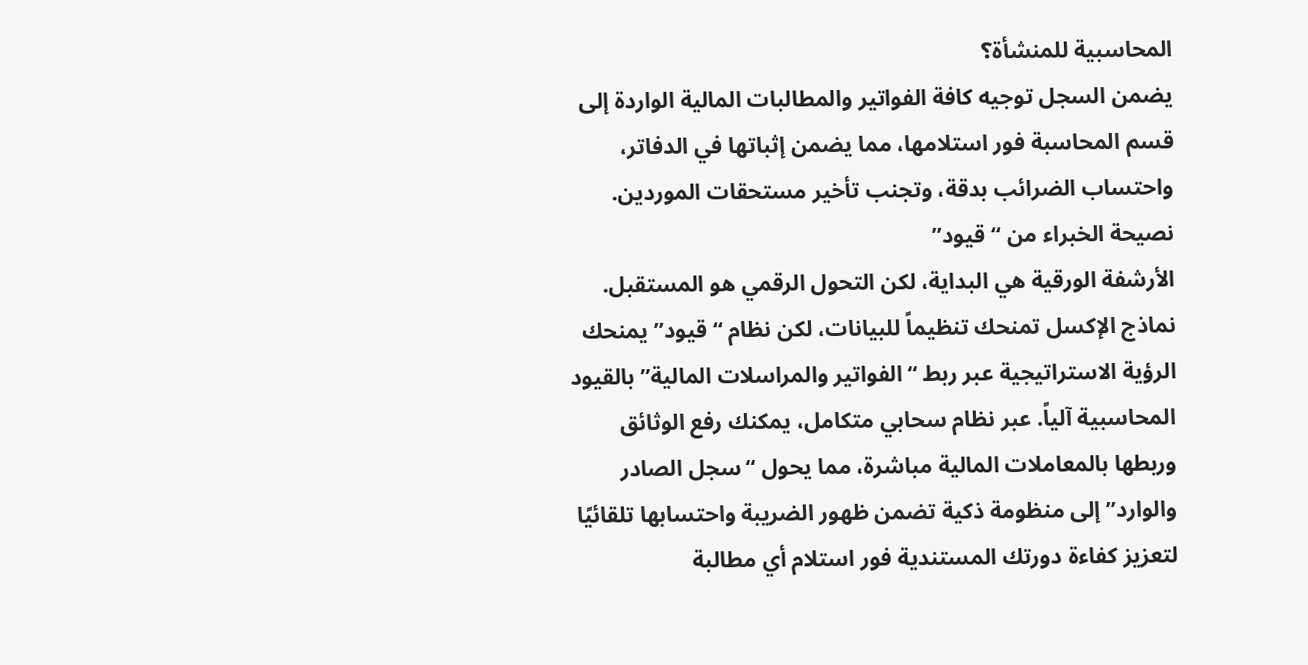المحاسبية للمنشأة؟
يضمن السجل توجيه كافة الفواتير والمطالبات المالية الواردة إلى قسم المحاسبة فور استلامها، مما يضمن إثباتها في الدفاتر، واحتساب الضرائب بدقة، وتجنب تأخير مستحقات الموردين.
نصيحة الخبراء من “قيود”
الأرشفة الورقية هي البداية، لكن التحول الرقمي هو المستقبل. نماذج الإكسل تمنحك تنظيماً للبيانات، لكن نظام “قيود” يمنحك الرؤية الاستراتيجية عبر ربط “الفواتير والمراسلات المالية” بالقيود المحاسبية آلياً. عبر نظام سحابي متكامل، يمكنك رفع الوثائق وربطها بالمعاملات المالية مباشرة، مما يحول “سجل الصادر والوارد” إلى منظومة ذكية تضمن ظهور الضريبة واحتسابها تلقائيًا لتعزيز كفاءة دورتك المستندية فور استلام أي مطالبة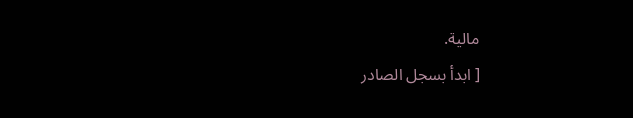مالية.
[ ابدأ بسجل الصادر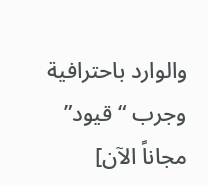والوارد باحترافية وجرب “قيود” مجاناً الآن]